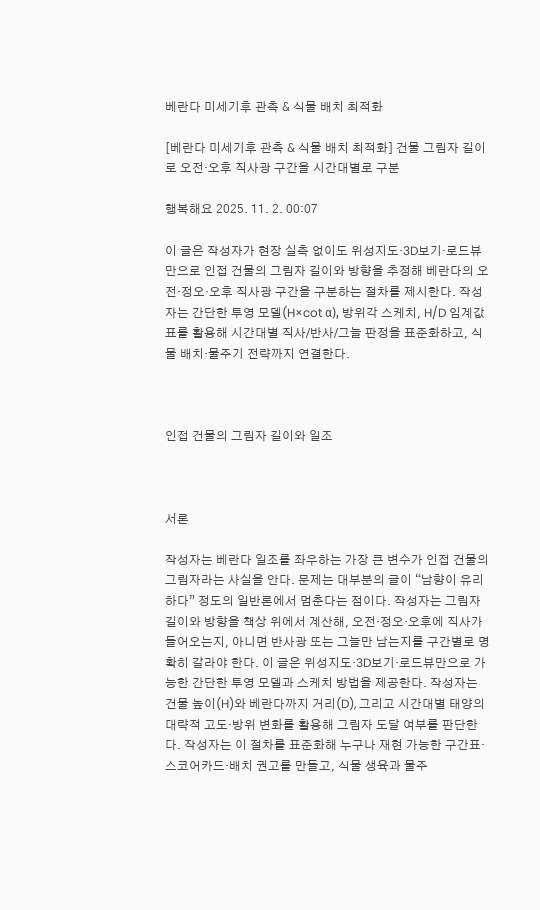베란다 미세기후 관측 & 식물 배치 최적화

[베란다 미세기후 관측 & 식물 배치 최적화] 건물 그림자 길이로 오전·오후 직사광 구간을 시간대별로 구분

행복해요 2025. 11. 2. 00:07

이 글은 작성자가 현장 실측 없이도 위성지도·3D보기·로드뷰만으로 인접 건물의 그림자 길이와 방향을 추정해 베란다의 오전·정오·오후 직사광 구간을 구분하는 절차를 제시한다. 작성자는 간단한 투영 모델(H×cot α), 방위각 스케치, H/D 임계값 표를 활용해 시간대별 직사/반사/그늘 판정을 표준화하고, 식물 배치·물주기 전략까지 연결한다.



인접 건물의 그림자 길이와 일조



서론

작성자는 베란다 일조를 좌우하는 가장 큰 변수가 인접 건물의 그림자라는 사실을 안다. 문제는 대부분의 글이 “남향이 유리하다” 정도의 일반론에서 멈춘다는 점이다. 작성자는 그림자 길이와 방향을 책상 위에서 계산해, 오전·정오·오후에 직사가 들어오는지, 아니면 반사광 또는 그늘만 남는지를 구간별로 명확히 갈라야 한다. 이 글은 위성지도·3D보기·로드뷰만으로 가능한 간단한 투영 모델과 스케치 방법을 제공한다. 작성자는 건물 높이(H)와 베란다까지 거리(D), 그리고 시간대별 태양의 대략적 고도·방위 변화를 활용해 그림자 도달 여부를 판단한다. 작성자는 이 절차를 표준화해 누구나 재현 가능한 구간표·스코어카드·배치 권고를 만들고, 식물 생육과 물주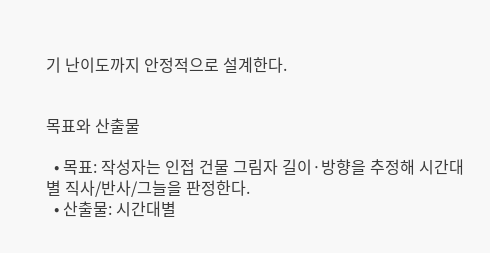기 난이도까지 안정적으로 설계한다.


목표와 산출물

  • 목표: 작성자는 인접 건물 그림자 길이·방향을 추정해 시간대별 직사/반사/그늘을 판정한다.
  • 산출물: 시간대별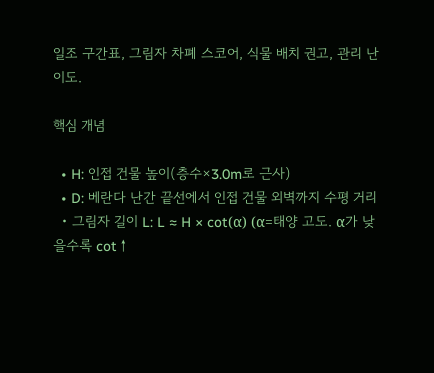일조 구간표, 그림자 차폐 스코어, 식물 배치 권고, 관리 난이도.

핵심 개념

  • H: 인접 건물 높이(층수×3.0m로 근사)
  • D: 베란다 난간 끝선에서 인접 건물 외벽까지 수평 거리
  • 그림자 길이 L: L ≈ H × cot(α) (α=태양 고도. α가 낮을수록 cot↑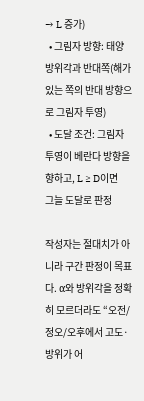→ L 증가)
  • 그림자 방향: 태양 방위각과 반대쪽(해가 있는 쪽의 반대 방향으로 그림자 투영)
  • 도달 조건: 그림자 투영이 베란다 방향을 향하고, L ≥ D이면 그늘 도달로 판정

작성자는 절대치가 아니라 구간 판정이 목표다. α와 방위각을 정확히 모르더라도 “오전/정오/오후에서 고도·방위가 어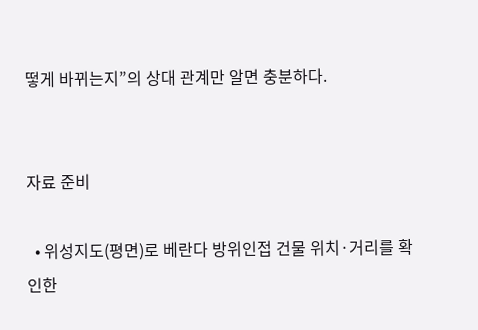떻게 바뀌는지”의 상대 관계만 알면 충분하다.


자료 준비

  • 위성지도(평면)로 베란다 방위인접 건물 위치·거리를 확인한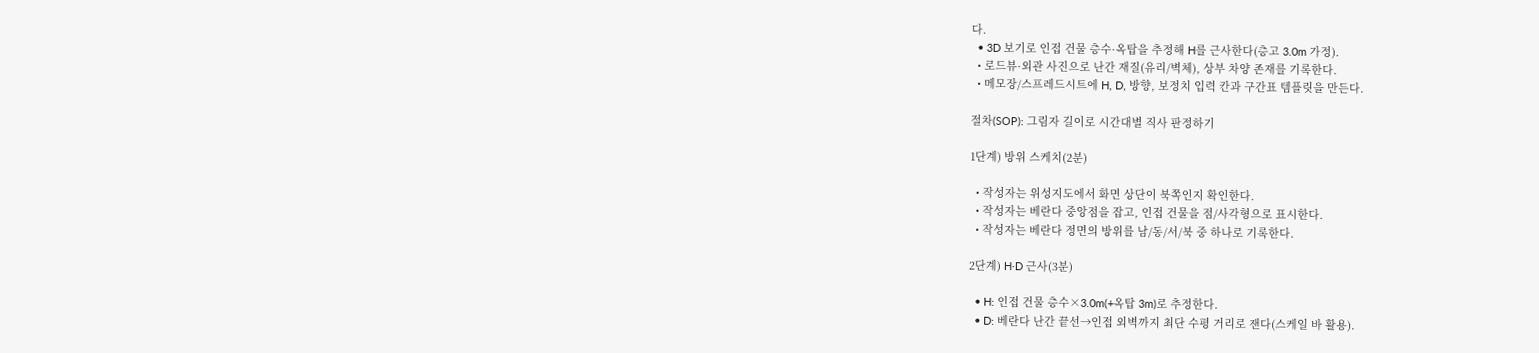다.
  • 3D 보기로 인접 건물 층수·옥탑을 추정해 H를 근사한다(층고 3.0m 가정).
  • 로드뷰·외관 사진으로 난간 재질(유리/벽체), 상부 차양 존재를 기록한다.
  • 메모장/스프레드시트에 H, D, 방향, 보정치 입력 칸과 구간표 템플릿을 만든다.

절차(SOP): 그림자 길이로 시간대별 직사 판정하기

1단계) 방위 스케치(2분)

  • 작성자는 위성지도에서 화면 상단이 북쪽인지 확인한다.
  • 작성자는 베란다 중앙점을 잡고, 인접 건물을 점/사각형으로 표시한다.
  • 작성자는 베란다 정면의 방위를 남/동/서/북 중 하나로 기록한다.

2단계) H·D 근사(3분)

  • H: 인접 건물 층수×3.0m(+옥탑 3m)로 추정한다.
  • D: 베란다 난간 끝선→인접 외벽까지 최단 수평 거리로 잰다(스케일 바 활용).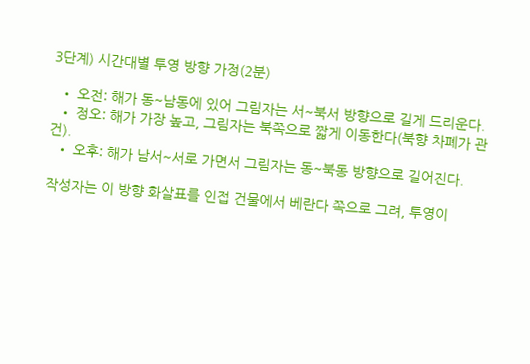3단계) 시간대별 투영 방향 가정(2분)

  • 오전: 해가 동~남동에 있어 그림자는 서~북서 방향으로 길게 드리운다.
  • 정오: 해가 가장 높고, 그림자는 북쪽으로 짧게 이동한다(북향 차폐가 관건).
  • 오후: 해가 남서~서로 가면서 그림자는 동~북동 방향으로 길어진다.

작성자는 이 방향 화살표를 인접 건물에서 베란다 쪽으로 그려, 투영이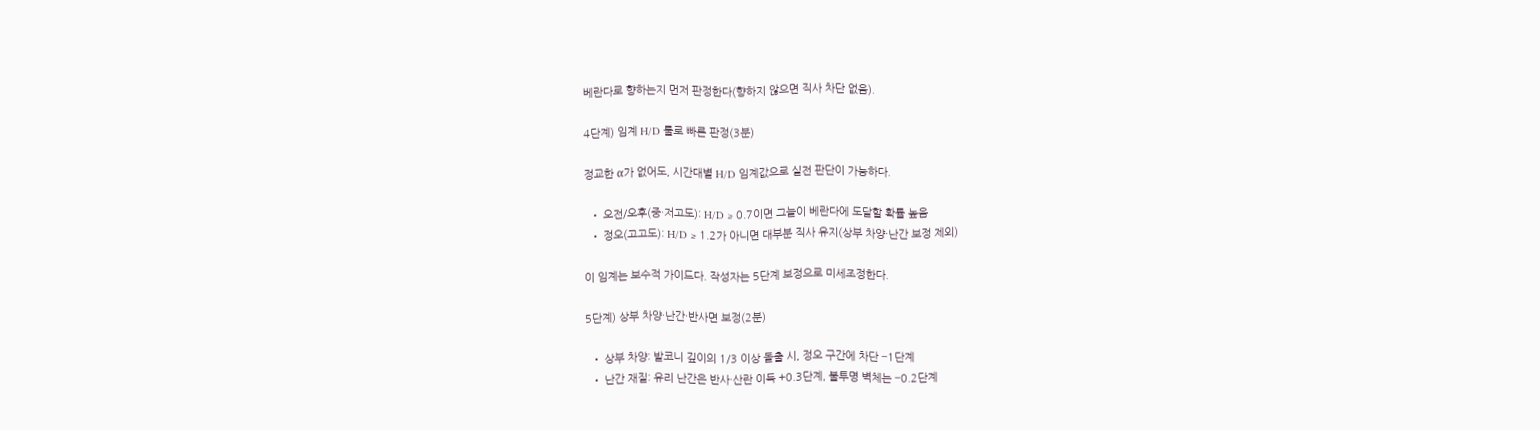베란다로 향하는지 먼저 판정한다(향하지 않으면 직사 차단 없음).

4단계) 임계 H/D 룰로 빠른 판정(3분)

정교한 α가 없어도, 시간대별 H/D 임계값으로 실전 판단이 가능하다.

  • 오전/오후(중·저고도): H/D ≥ 0.7이면 그늘이 베란다에 도달할 확률 높음
  • 정오(고고도): H/D ≥ 1.2가 아니면 대부분 직사 유지(상부 차양·난간 보정 제외)

이 임계는 보수적 가이드다. 작성자는 5단계 보정으로 미세조정한다.

5단계) 상부 차양·난간·반사면 보정(2분)

  • 상부 차양: 발코니 깊이의 1/3 이상 돌출 시, 정오 구간에 차단 −1단계
  • 난간 재질: 유리 난간은 반사·산란 이득 +0.3단계, 불투명 벽체는 −0.2단계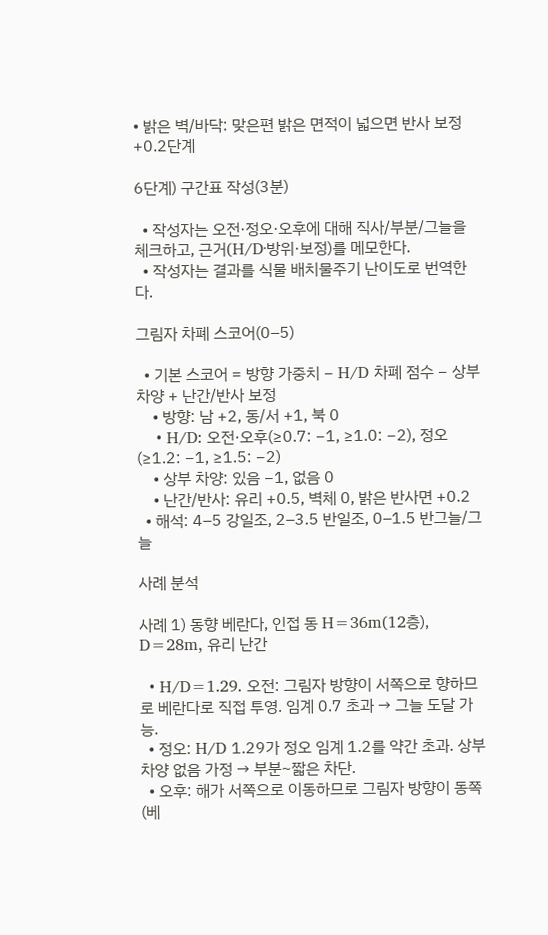• 밝은 벽/바닥: 맞은편 밝은 면적이 넓으면 반사 보정 +0.2단계

6단계) 구간표 작성(3분)

  • 작성자는 오전·정오·오후에 대해 직사/부분/그늘을 체크하고, 근거(H/D·방위·보정)를 메모한다.
  • 작성자는 결과를 식물 배치물주기 난이도로 번역한다.

그림자 차폐 스코어(0–5)

  • 기본 스코어 = 방향 가중치 − H/D 차폐 점수 − 상부 차양 + 난간/반사 보정
    • 방향: 남 +2, 동/서 +1, 북 0
    • H/D: 오전·오후(≥0.7: −1, ≥1.0: −2), 정오(≥1.2: −1, ≥1.5: −2)
    • 상부 차양: 있음 −1, 없음 0
    • 난간/반사: 유리 +0.5, 벽체 0, 밝은 반사면 +0.2
  • 해석: 4–5 강일조, 2–3.5 반일조, 0–1.5 반그늘/그늘

사례 분석

사례 1) 동향 베란다, 인접 동 H=36m(12층), D=28m, 유리 난간

  • H/D=1.29. 오전: 그림자 방향이 서쪽으로 향하므로 베란다로 직접 투영. 임계 0.7 초과 → 그늘 도달 가능.
  • 정오: H/D 1.29가 정오 임계 1.2를 약간 초과. 상부 차양 없음 가정 → 부분~짧은 차단.
  • 오후: 해가 서쪽으로 이동하므로 그림자 방향이 동쪽(베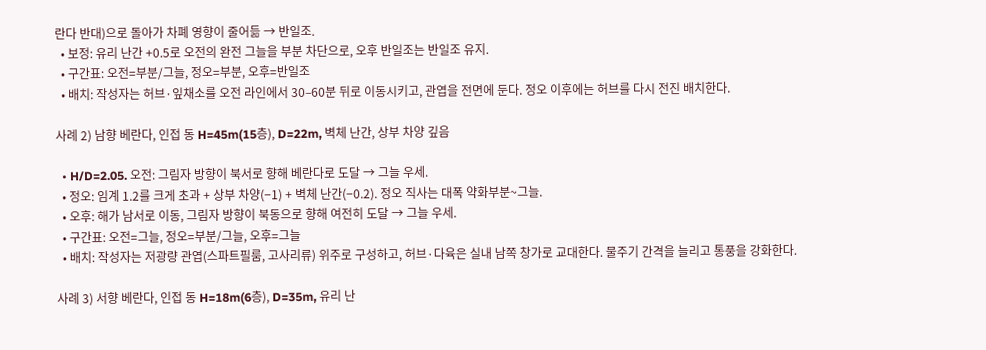란다 반대)으로 돌아가 차폐 영향이 줄어듦 → 반일조.
  • 보정: 유리 난간 +0.5로 오전의 완전 그늘을 부분 차단으로, 오후 반일조는 반일조 유지.
  • 구간표: 오전=부분/그늘, 정오=부분, 오후=반일조
  • 배치: 작성자는 허브·잎채소를 오전 라인에서 30–60분 뒤로 이동시키고, 관엽을 전면에 둔다. 정오 이후에는 허브를 다시 전진 배치한다.

사례 2) 남향 베란다, 인접 동 H=45m(15층), D=22m, 벽체 난간, 상부 차양 깊음

  • H/D=2.05. 오전: 그림자 방향이 북서로 향해 베란다로 도달 → 그늘 우세.
  • 정오: 임계 1.2를 크게 초과 + 상부 차양(−1) + 벽체 난간(−0.2). 정오 직사는 대폭 약화부분~그늘.
  • 오후: 해가 남서로 이동, 그림자 방향이 북동으로 향해 여전히 도달 → 그늘 우세.
  • 구간표: 오전=그늘, 정오=부분/그늘, 오후=그늘
  • 배치: 작성자는 저광량 관엽(스파트필룸, 고사리류) 위주로 구성하고, 허브·다육은 실내 남쪽 창가로 교대한다. 물주기 간격을 늘리고 통풍을 강화한다.

사례 3) 서향 베란다, 인접 동 H=18m(6층), D=35m, 유리 난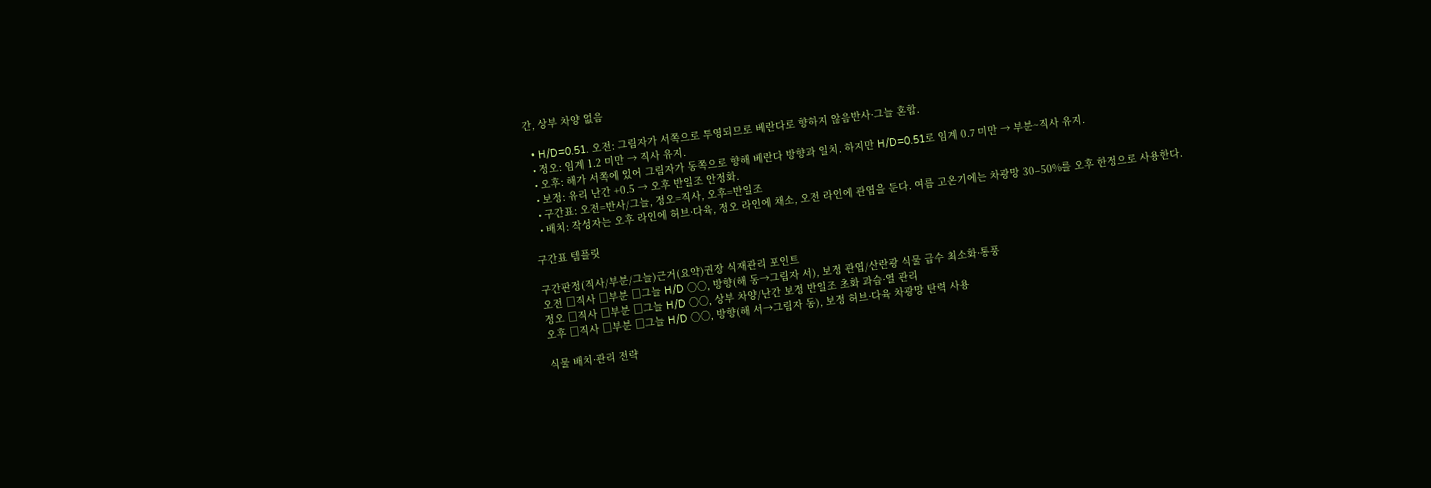간, 상부 차양 없음

  • H/D=0.51. 오전: 그림자가 서쪽으로 투영되므로 베란다로 향하지 않음반사·그늘 혼합.
  • 정오: 임계 1.2 미만 → 직사 유지.
  • 오후: 해가 서쪽에 있어 그림자가 동쪽으로 향해 베란다 방향과 일치. 하지만 H/D=0.51로 임계 0.7 미만 → 부분~직사 유지.
  • 보정: 유리 난간 +0.5 → 오후 반일조 안정화.
  • 구간표: 오전=반사/그늘, 정오=직사, 오후=반일조
  • 배치: 작성자는 오후 라인에 허브·다육, 정오 라인에 채소, 오전 라인에 관엽을 둔다. 여름 고온기에는 차광망 30–50%를 오후 한정으로 사용한다.

구간표 템플릿

구간판정(직사/부분/그늘)근거(요약)권장 식재관리 포인트
오전 □직사 □부분 □그늘 H/D ○○, 방향(해 동→그림자 서), 보정 관엽/산란광 식물 급수 최소화·통풍
정오 □직사 □부분 □그늘 H/D ○○, 상부 차양/난간 보정 반일조 초화 과습·열 관리
오후 □직사 □부분 □그늘 H/D ○○, 방향(해 서→그림자 동), 보정 허브·다육 차광망 탄력 사용

식물 배치·관리 전략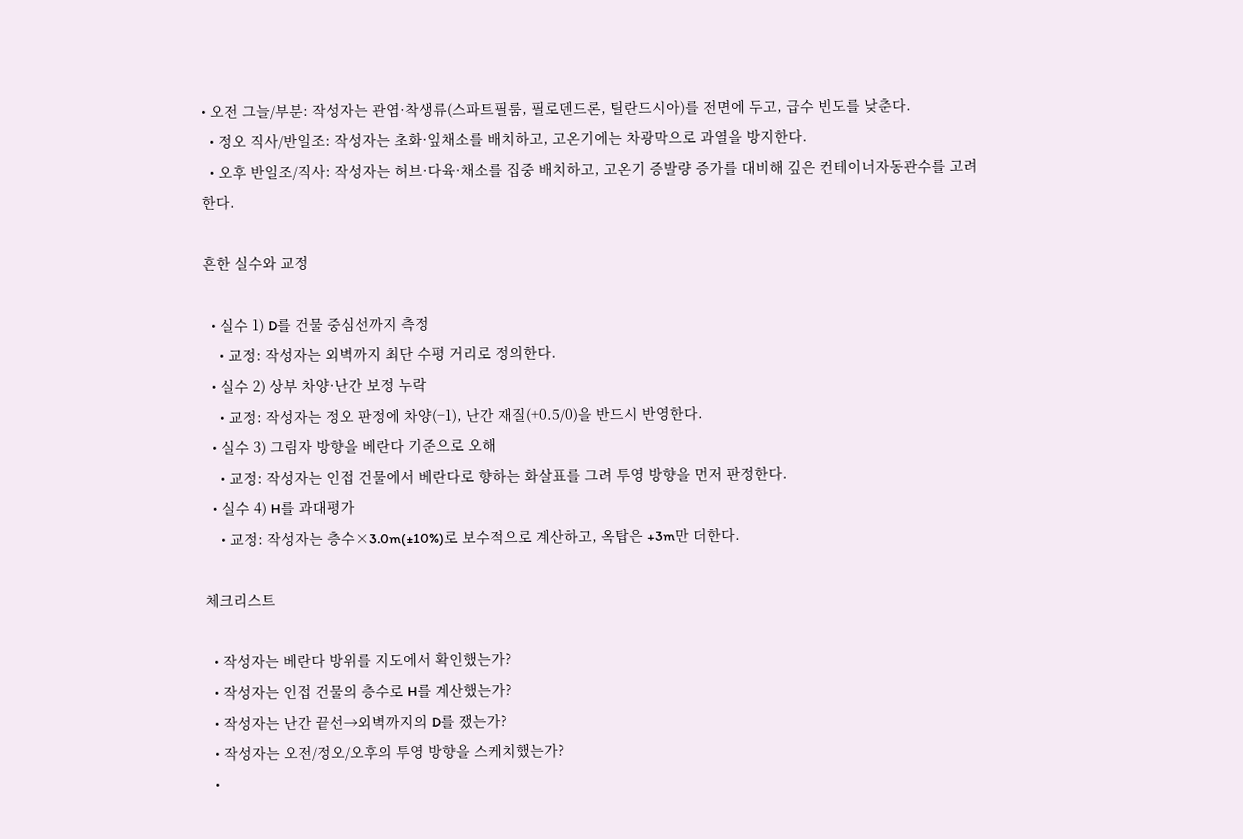• 오전 그늘/부분: 작성자는 관엽·착생류(스파트필룸, 필로덴드론, 틸란드시아)를 전면에 두고, 급수 빈도를 낮춘다.
  • 정오 직사/반일조: 작성자는 초화·잎채소를 배치하고, 고온기에는 차광막으로 과열을 방지한다.
  • 오후 반일조/직사: 작성자는 허브·다육·채소를 집중 배치하고, 고온기 증발량 증가를 대비해 깊은 컨테이너자동관수를 고려한다.

흔한 실수와 교정

  • 실수 1) D를 건물 중심선까지 측정
    • 교정: 작성자는 외벽까지 최단 수평 거리로 정의한다.
  • 실수 2) 상부 차양·난간 보정 누락
    • 교정: 작성자는 정오 판정에 차양(−1), 난간 재질(+0.5/0)을 반드시 반영한다.
  • 실수 3) 그림자 방향을 베란다 기준으로 오해
    • 교정: 작성자는 인접 건물에서 베란다로 향하는 화살표를 그려 투영 방향을 먼저 판정한다.
  • 실수 4) H를 과대평가
    • 교정: 작성자는 층수×3.0m(±10%)로 보수적으로 계산하고, 옥탑은 +3m만 더한다.

체크리스트

  • 작성자는 베란다 방위를 지도에서 확인했는가?
  • 작성자는 인접 건물의 층수로 H를 계산했는가?
  • 작성자는 난간 끝선→외벽까지의 D를 쟀는가?
  • 작성자는 오전/정오/오후의 투영 방향을 스케치했는가?
  •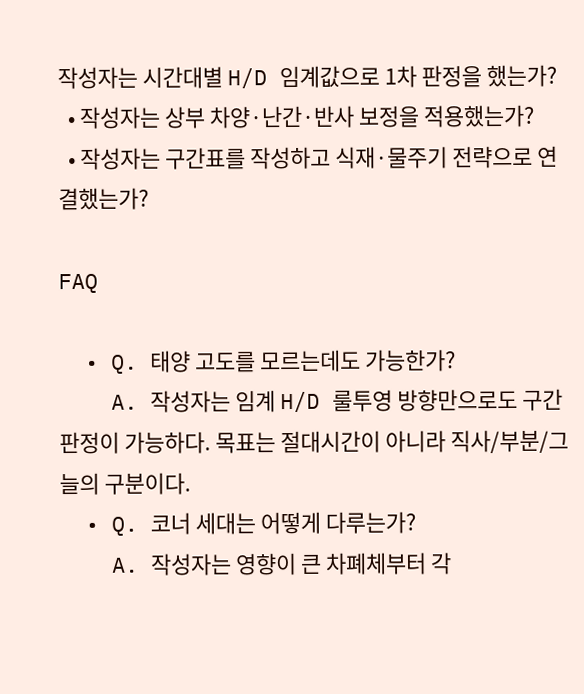작성자는 시간대별 H/D 임계값으로 1차 판정을 했는가?
  • 작성자는 상부 차양·난간·반사 보정을 적용했는가?
  • 작성자는 구간표를 작성하고 식재·물주기 전략으로 연결했는가?

FAQ

  • Q. 태양 고도를 모르는데도 가능한가?
    A. 작성자는 임계 H/D 룰투영 방향만으로도 구간 판정이 가능하다. 목표는 절대시간이 아니라 직사/부분/그늘의 구분이다.
  • Q. 코너 세대는 어떻게 다루는가?
    A. 작성자는 영향이 큰 차폐체부터 각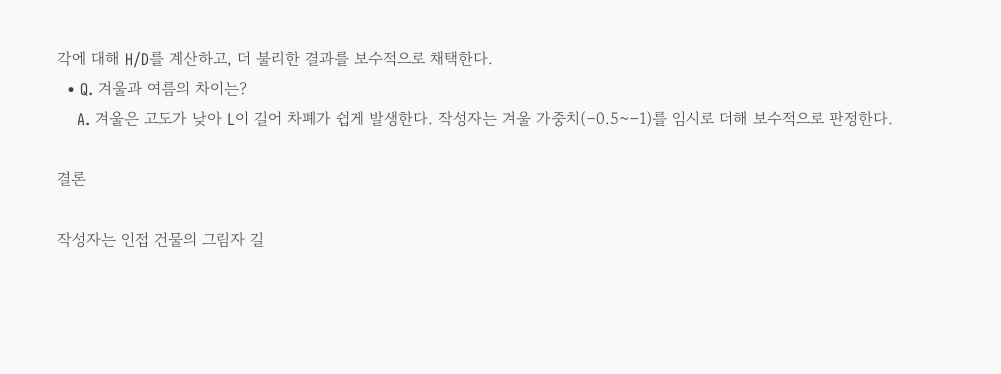각에 대해 H/D를 계산하고, 더 불리한 결과를 보수적으로 채택한다.
  • Q. 겨울과 여름의 차이는?
    A. 겨울은 고도가 낮아 L이 길어 차폐가 쉽게 발생한다. 작성자는 겨울 가중치(−0.5~−1)를 임시로 더해 보수적으로 판정한다.

결론

작성자는 인접 건물의 그림자 길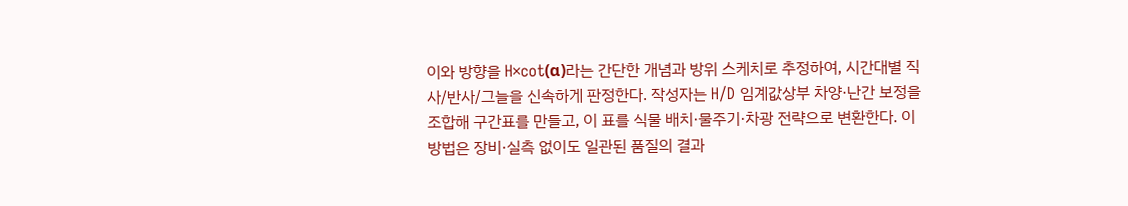이와 방향을 H×cot(α)라는 간단한 개념과 방위 스케치로 추정하여, 시간대별 직사/반사/그늘을 신속하게 판정한다. 작성자는 H/D 임계값상부 차양·난간 보정을 조합해 구간표를 만들고, 이 표를 식물 배치·물주기·차광 전략으로 변환한다. 이 방법은 장비·실측 없이도 일관된 품질의 결과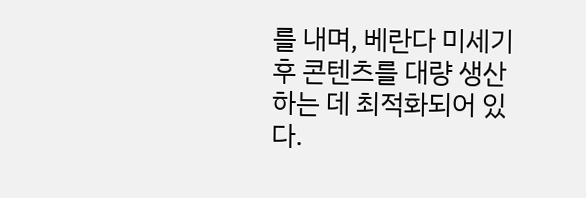를 내며, 베란다 미세기후 콘텐츠를 대량 생산하는 데 최적화되어 있다.